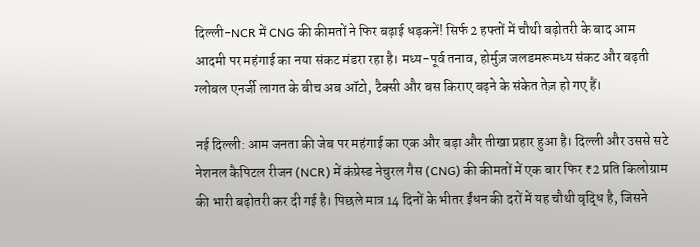दिल्ली-NCR में CNG की कीमतों ने फिर बढ़ाई धड़कनें! सिर्फ 2 हफ्तों में चौथी बढ़ोतरी के बाद आम आदमी पर महंगाई का नया संकट मंडरा रहा है। मध्य-पूर्व तनाव, होर्मुज़ जलडमरूमध्य संकट और बढ़ती ग्लोबल एनर्जी लागत के बीच अब ऑटो, टैक्सी और बस किराए बढ़ने के संकेत तेज़ हो गए हैं।

नई दिल्ली: आम जनता की जेब पर महंगाई का एक और बड़ा और तीखा प्रहार हुआ है। दिल्ली और उससे सटे नेशनल कैपिटल रीजन (NCR) में कंप्रेस्ड नेचुरल गैस (CNG) की कीमतों में एक बार फिर ₹2 प्रति किलोग्राम की भारी बढ़ोतरी कर दी गई है। पिछले मात्र 14 दिनों के भीतर ईंधन की दरों में यह चौथी वृद्धि है, जिसने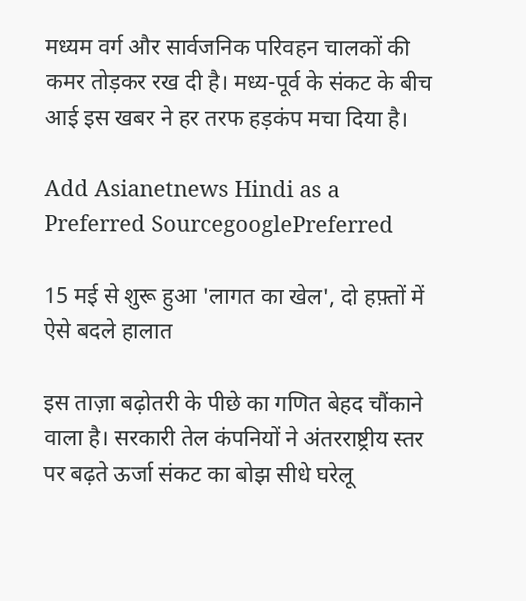मध्यम वर्ग और सार्वजनिक परिवहन चालकों की कमर तोड़कर रख दी है। मध्य-पूर्व के संकट के बीच आई इस खबर ने हर तरफ हड़कंप मचा दिया है।

Add Asianetnews Hindi as a Preferred SourcegooglePreferred

15 मई से शुरू हुआ 'लागत का खेल', दो हफ़्तों में ऐसे बदले हालात

इस ताज़ा बढ़ोतरी के पीछे का गणित बेहद चौंकाने वाला है। सरकारी तेल कंपनियों ने अंतरराष्ट्रीय स्तर पर बढ़ते ऊर्जा संकट का बोझ सीधे घरेलू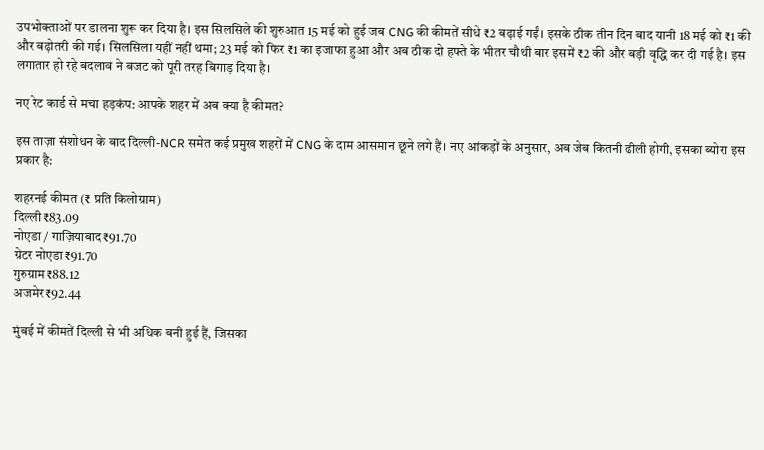उपभोक्ताओं पर डालना शुरू कर दिया है। इस सिलसिले की शुरुआत 15 मई को हुई जब CNG की कीमतें सीधे ₹2 बढ़ाई गईं। इसके ठीक तीन दिन बाद यानी 18 मई को ₹1 की और बढ़ोतरी की गई। सिलसिला यहीं नहीं थमा; 23 मई को फिर ₹1 का इजाफा हुआ और अब ठीक दो हफ्ते के भीतर चौथी बार इसमें ₹2 की और बड़ी वृद्धि कर दी गई है। इस लगातार हो रहे बदलाव ने बजट को पूरी तरह बिगाड़ दिया है।

नए रेट कार्ड से मचा हड़कंप: आपके शहर में अब क्या है कीमत?

इस ताज़ा संशोधन के बाद दिल्ली-NCR समेत कई प्रमुख शहरों में CNG के दाम आसमान छूने लगे हैं। नए आंकड़ों के अनुसार, अब जेब कितनी ढीली होगी, इसका ब्योरा इस प्रकार है:

शहरनई कीमत (₹ प्रति किलोग्राम)
दिल्ली₹83.09
नोएडा / गाज़ियाबाद₹91.70
ग्रेटर नोएडा₹91.70
गुरुग्राम₹88.12
अजमेर₹92.44

मुंबई में कीमतें दिल्ली से भी अधिक बनी हुई हैं, जिसका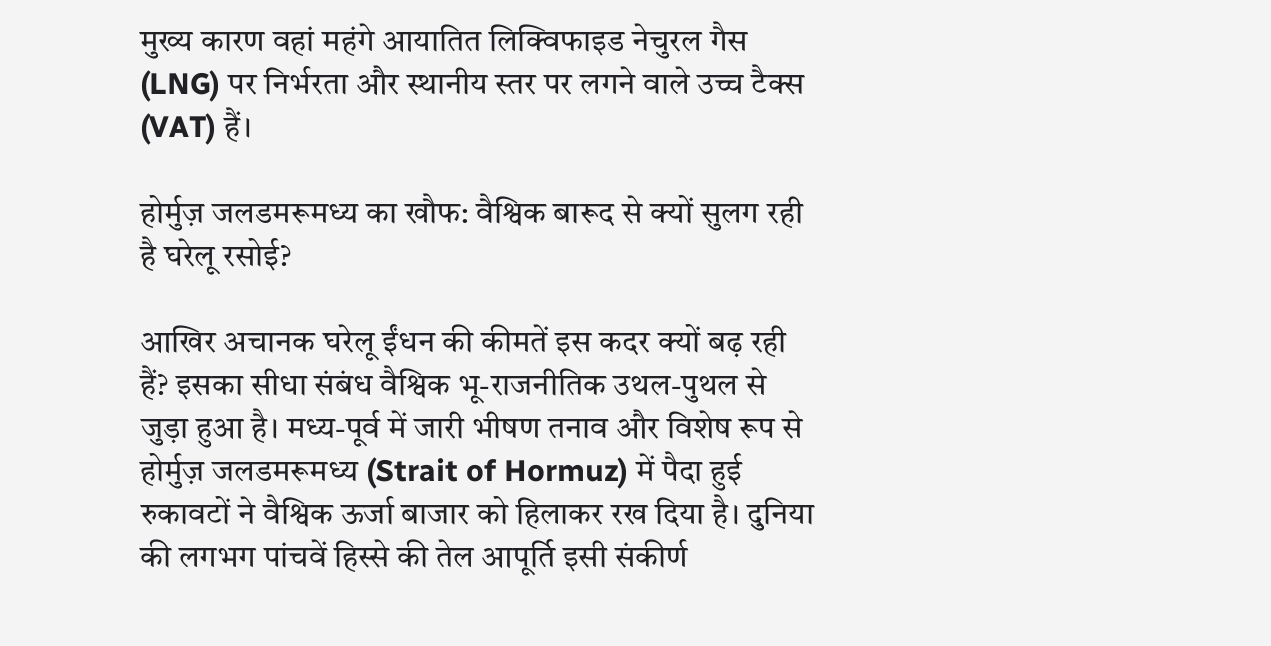मुख्य कारण वहां महंगे आयातित लिक्विफाइड नेचुरल गैस (LNG) पर निर्भरता और स्थानीय स्तर पर लगने वाले उच्च टैक्स (VAT) हैं।

होर्मुज़ जलडमरूमध्य का खौफ: वैश्विक बारूद से क्यों सुलग रही है घरेलू रसोई?

आखिर अचानक घरेलू ईंधन की कीमतें इस कदर क्यों बढ़ रही हैं? इसका सीधा संबंध वैश्विक भू-राजनीतिक उथल-पुथल से जुड़ा हुआ है। मध्य-पूर्व में जारी भीषण तनाव और विशेष रूप से होर्मुज़ जलडमरूमध्य (Strait of Hormuz) में पैदा हुई रुकावटों ने वैश्विक ऊर्जा बाजार को हिलाकर रख दिया है। दुनिया की लगभग पांचवें हिस्से की तेल आपूर्ति इसी संकीर्ण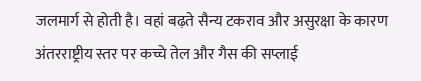जलमार्ग से होती है। वहां बढ़ते सैन्य टकराव और असुरक्षा के कारण अंतरराष्ट्रीय स्तर पर कच्चे तेल और गैस की सप्लाई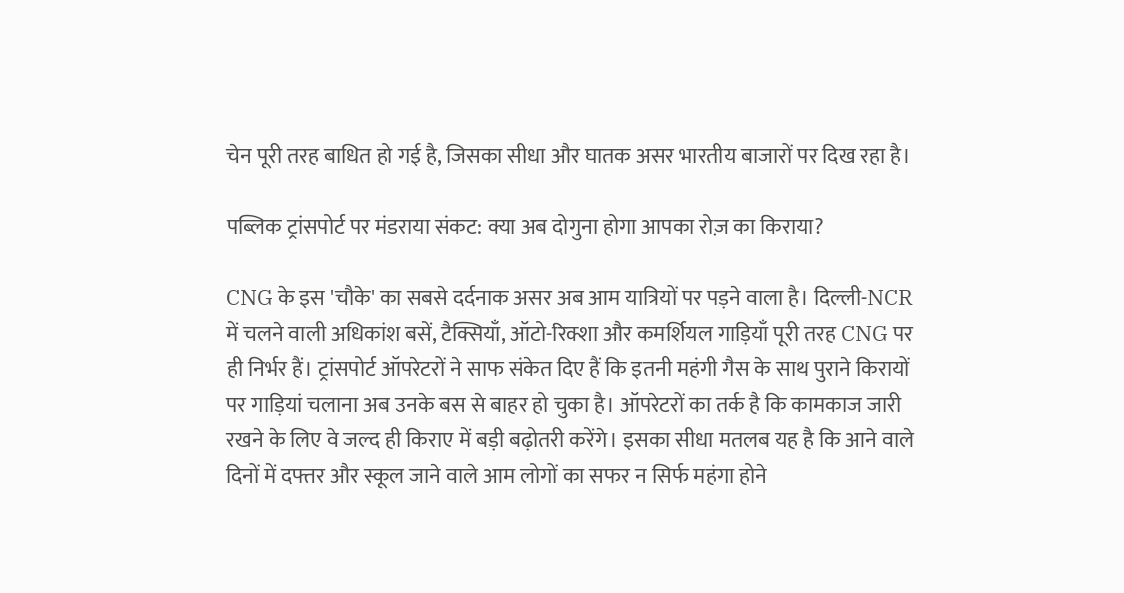चेन पूरी तरह बाधित हो गई है, जिसका सीधा और घातक असर भारतीय बाजारों पर दिख रहा है।

पब्लिक ट्रांसपोर्ट पर मंडराया संकट: क्या अब दोगुना होगा आपका रोज़ का किराया?

CNG के इस 'चौके' का सबसे दर्दनाक असर अब आम यात्रियों पर पड़ने वाला है। दिल्ली-NCR में चलने वाली अधिकांश बसें, टैक्सियाँ, ऑटो-रिक्शा और कमर्शियल गाड़ियाँ पूरी तरह CNG पर ही निर्भर हैं। ट्रांसपोर्ट ऑपरेटरों ने साफ संकेत दिए हैं कि इतनी महंगी गैस के साथ पुराने किरायों पर गाड़ियां चलाना अब उनके बस से बाहर हो चुका है। ऑपरेटरों का तर्क है कि कामकाज जारी रखने के लिए वे जल्द ही किराए में बड़ी बढ़ोतरी करेंगे। इसका सीधा मतलब यह है कि आने वाले दिनों में दफ्तर और स्कूल जाने वाले आम लोगों का सफर न सिर्फ महंगा होने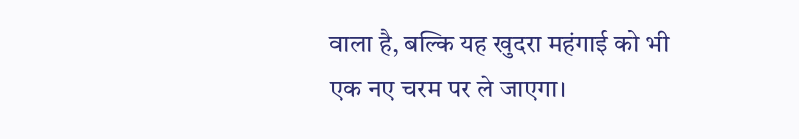वाला है, बल्कि यह खुदरा महंगाई को भी एक नए चरम पर ले जाएगा।